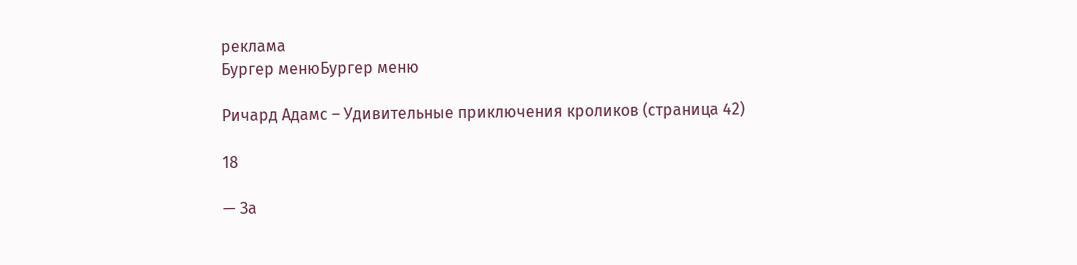реклама
Бургер менюБургер меню

Ричард Адамс – Удивительные приключения кроликов (страница 42)

18

— За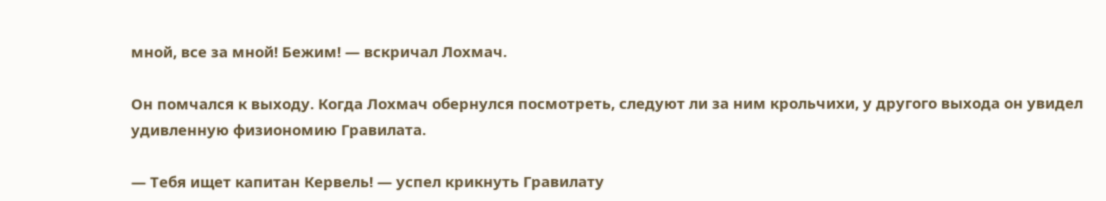мной, все за мной! Бежим! — вскричал Лохмач.

Он помчался к выходу. Когда Лохмач обернулся посмотреть, следуют ли за ним крольчихи, у другого выхода он увидел удивленную физиономию Гравилата.

— Тебя ищет капитан Кервель! — успел крикнуть Гравилату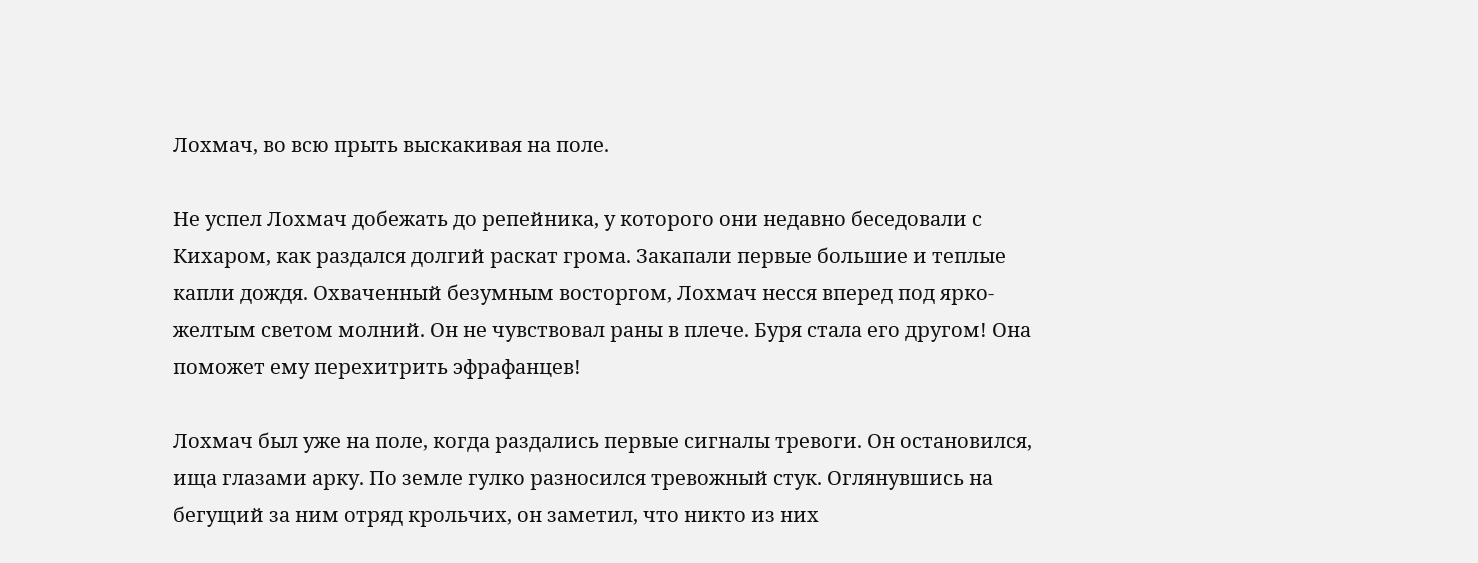Лохмач, во всю прыть выскакивая на поле.

Не успел Лохмач добежать до репейника, у которого они недавно беседовали с Кихаром, как раздался долгий раскат грома. Закапали первые большие и теплые капли дождя. Охваченный безумным восторгом, Лохмач несся вперед под ярко-желтым светом молний. Он не чувствовал раны в плече. Буря стала его другом! Она поможет ему перехитрить эфрафанцев!

Лохмач был уже на поле, когда раздались первые сигналы тревоги. Он остановился, ища глазами арку. По земле гулко разносился тревожный стук. Оглянувшись на бегущий за ним отряд крольчих, он заметил, что никто из них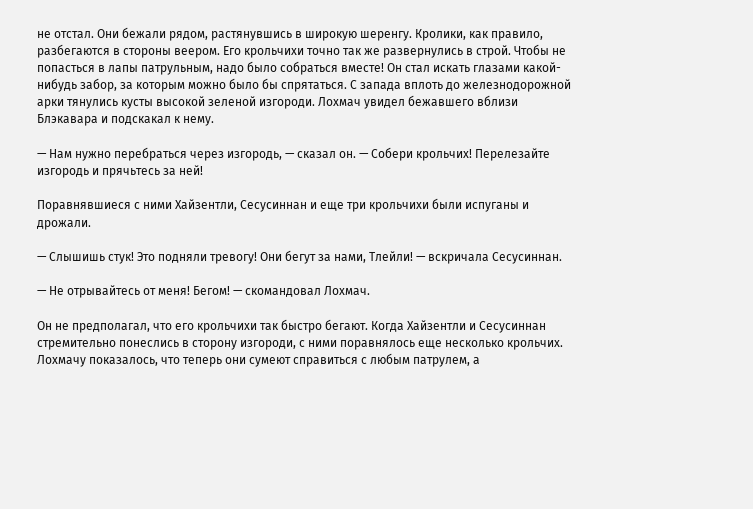не отстал. Они бежали рядом, растянувшись в широкую шеренгу. Кролики, как правило, разбегаются в стороны веером. Его крольчихи точно так же развернулись в строй. Чтобы не попасться в лапы патрульным, надо было собраться вместе! Он стал искать глазами какой-нибудь забор, за которым можно было бы спрятаться. С запада вплоть до железнодорожной арки тянулись кусты высокой зеленой изгороди. Лохмач увидел бежавшего вблизи Блэкавара и подскакал к нему.

— Нам нужно перебраться через изгородь, — сказал он. — Собери крольчих! Перелезайте изгородь и прячьтесь за ней!

Поравнявшиеся с ними Хайзентли, Сесусиннан и еще три крольчихи были испуганы и дрожали.

— Слышишь стук! Это подняли тревогу! Они бегут за нами, Тлейли! — вскричала Сесусиннан.

— Не отрывайтесь от меня! Бегом! — скомандовал Лохмач.

Он не предполагал, что его крольчихи так быстро бегают. Когда Хайзентли и Сесусиннан стремительно понеслись в сторону изгороди, с ними поравнялось еще несколько крольчих. Лохмачу показалось, что теперь они сумеют справиться с любым патрулем, а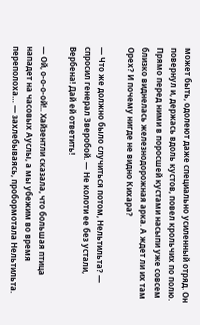может быть, одолеют даже специально усиленный отряд. Он повернул и, держась вдоль кустов, повел крольчих по полю. Прямо перед ними в поросшей кустами насыпи уже совсем близко виднелась железнодорожная арка. А ждет ли их там Орех? И почему нигде не видно Кихара?

— Что же должно было случиться потом, Нельтильта? — спросил генерал Зверобой. — Не колоти ее без устали, Вербена! Дай ей ответить!

— Ой, о-о-о-ой!.. Хайзентли сказала, что большая птица нападет на часовых Ауслы, а мы убежим во время переполоха… — захлебываясь, пробормотала Нельтильта.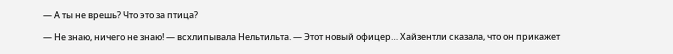— А ты не врешь? Что это за птица?

— Не знаю, ничего не знаю! — всхлипывала Нельтильта. — Этот новый офицер… Хайзентли сказала, что он прикажет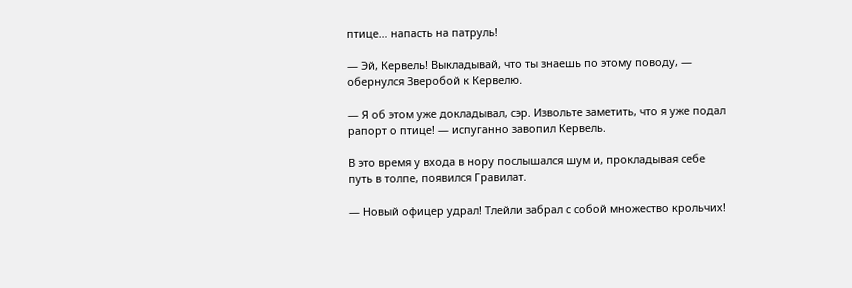птице… напасть на патруль!

— Эй, Кервель! Выкладывай, что ты знаешь по этому поводу, — обернулся Зверобой к Кервелю.

— Я об этом уже докладывал, сэр. Извольте заметить, что я уже подал рапорт о птице! — испуганно завопил Кервель.

В это время у входа в нору послышался шум и, прокладывая себе путь в толпе, появился Гравилат.

— Новый офицер удрал! Тлейли забрал с собой множество крольчих!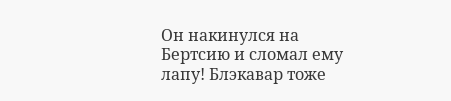Он накинулся на Бертсию и сломал ему лапу! Блэкавар тоже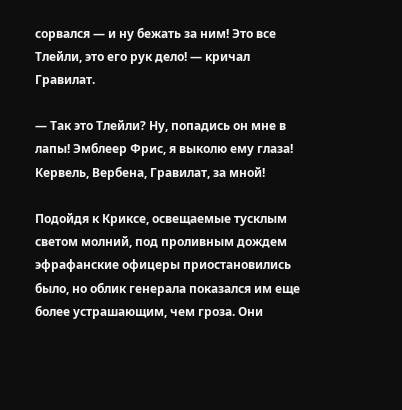сорвался — и ну бежать за ним! Это все Тлейли, это его рук дело! — кричал Гравилат.

— Так это Тлейли? Ну, попадись он мне в лапы! Эмблеер Фрис, я выколю ему глаза! Кервель, Вербена, Гравилат, за мной!

Подойдя к Криксе, освещаемые тусклым светом молний, под проливным дождем эфрафанские офицеры приостановились было, но облик генерала показался им еще более устрашающим, чем гроза. Они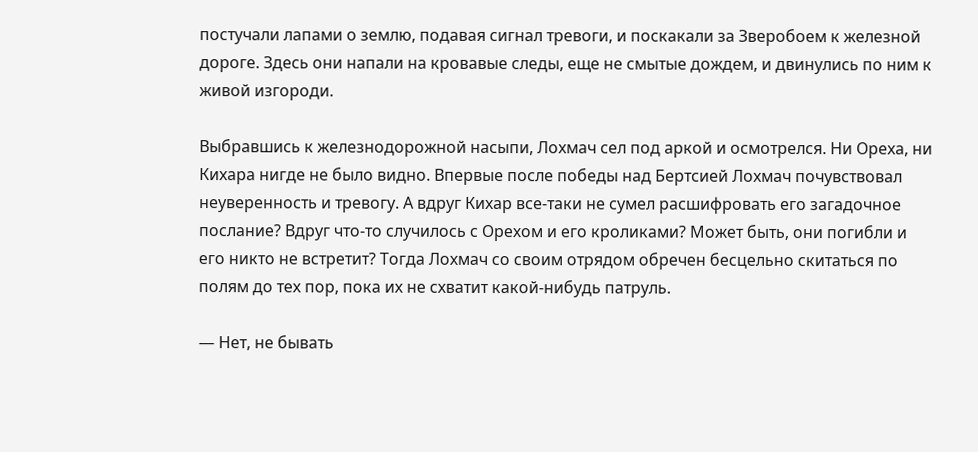постучали лапами о землю, подавая сигнал тревоги, и поскакали за Зверобоем к железной дороге. Здесь они напали на кровавые следы, еще не смытые дождем, и двинулись по ним к живой изгороди.

Выбравшись к железнодорожной насыпи, Лохмач сел под аркой и осмотрелся. Ни Ореха, ни Кихара нигде не было видно. Впервые после победы над Бертсией Лохмач почувствовал неуверенность и тревогу. А вдруг Кихар все-таки не сумел расшифровать его загадочное послание? Вдруг что-то случилось с Орехом и его кроликами? Может быть, они погибли и его никто не встретит? Тогда Лохмач со своим отрядом обречен бесцельно скитаться по полям до тех пор, пока их не схватит какой-нибудь патруль.

— Нет, не бывать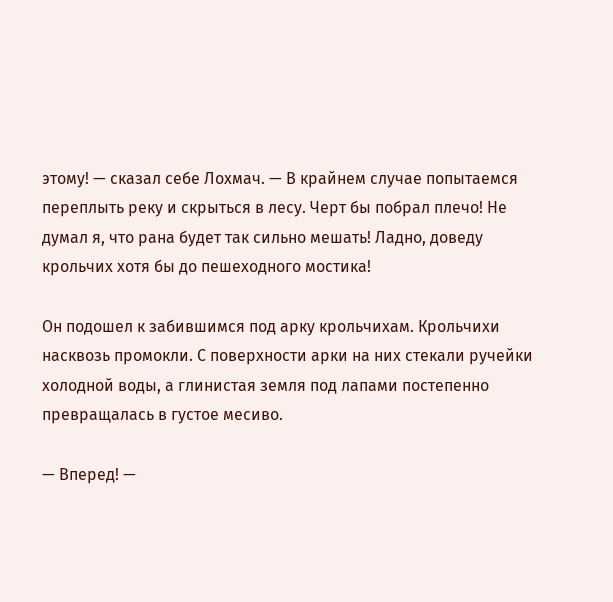этому! — сказал себе Лохмач. — В крайнем случае попытаемся переплыть реку и скрыться в лесу. Черт бы побрал плечо! Не думал я, что рана будет так сильно мешать! Ладно, доведу крольчих хотя бы до пешеходного мостика!

Он подошел к забившимся под арку крольчихам. Крольчихи насквозь промокли. С поверхности арки на них стекали ручейки холодной воды, а глинистая земля под лапами постепенно превращалась в густое месиво.

— Вперед! —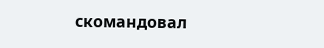скомандовал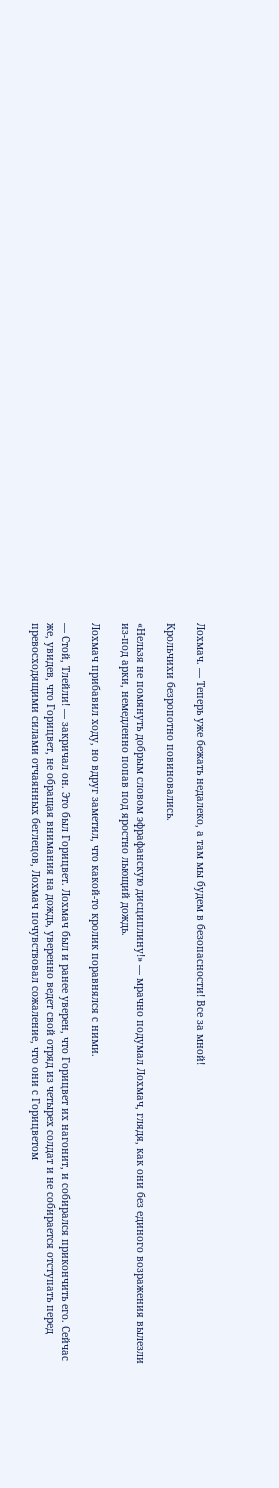Лохмач. — Теперь уже бежать недалеко, а там мы будем в безопасности! Все за мной!

Крольчихи безропотно повиновались.

«Нельзя не помянуть добрым словом эфрафанскую дисциплину!» — мрачно подумал Лохмач, глядя, как они без единого возражения вылезли из-под арки, немедленно попав под яростно льющий дождь.

Лохмач прибавил ходу, но вдруг заметил, что какой-то кролик поравнялся с ними.

— Стой, Тлейли! — закричал он. Это был Горицвет. Лохмач был и ранее уверен, что Горицвет их нагонит, и собирался прикончить его. Сейчас же, увидев, что Горицвет, не обращая внимания на дождь, уверенно ведет свой отряд из четырех солдат и не собирается отступать перед превосходящими силами отчаянных беглецов, Лохмач почувствовал сожаление, что они с Горицветом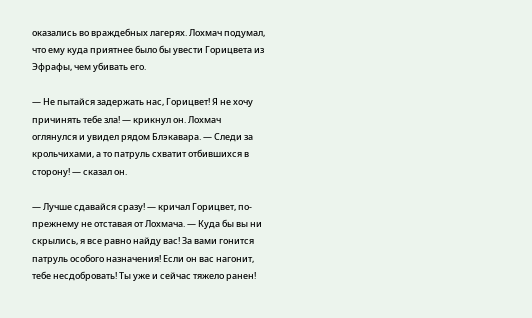оказались во враждебных лагерях. Лохмач подумал, что ему куда приятнее было бы увести Горицвета из Эфрафы, чем убивать его.

— Не пытайся задержать нас, Горицвет! Я не хочу причинять тебе зла! — крикнул он. Лохмач оглянулся и увидел рядом Блэкавара. — Следи за крольчихами, а то патруль схватит отбившихся в сторону! — сказал он.

— Лучше сдавайся сразу! — кричал Горицвет, по-прежнему не отставая от Лохмача. — Куда бы вы ни скрылись, я все равно найду вас! За вами гонится патруль особого назначения! Если он вас нагонит, тебе несдобровать! Ты уже и сейчас тяжело ранен!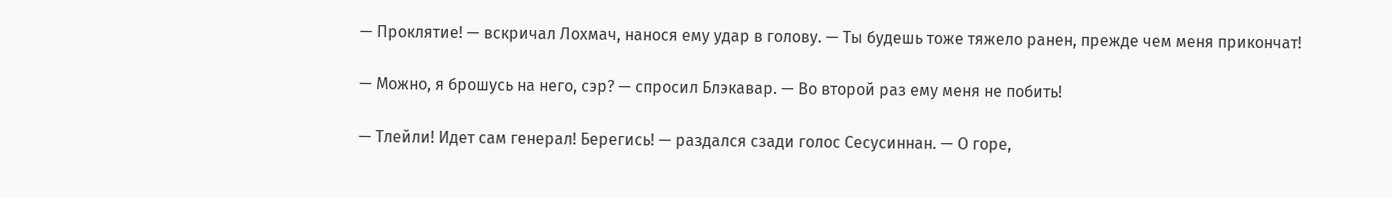— Проклятие! — вскричал Лохмач, нанося ему удар в голову. — Ты будешь тоже тяжело ранен, прежде чем меня прикончат!

— Можно, я брошусь на него, сэр? — спросил Блэкавар. — Во второй раз ему меня не побить!

— Тлейли! Идет сам генерал! Берегись! — раздался сзади голос Сесусиннан. — О горе,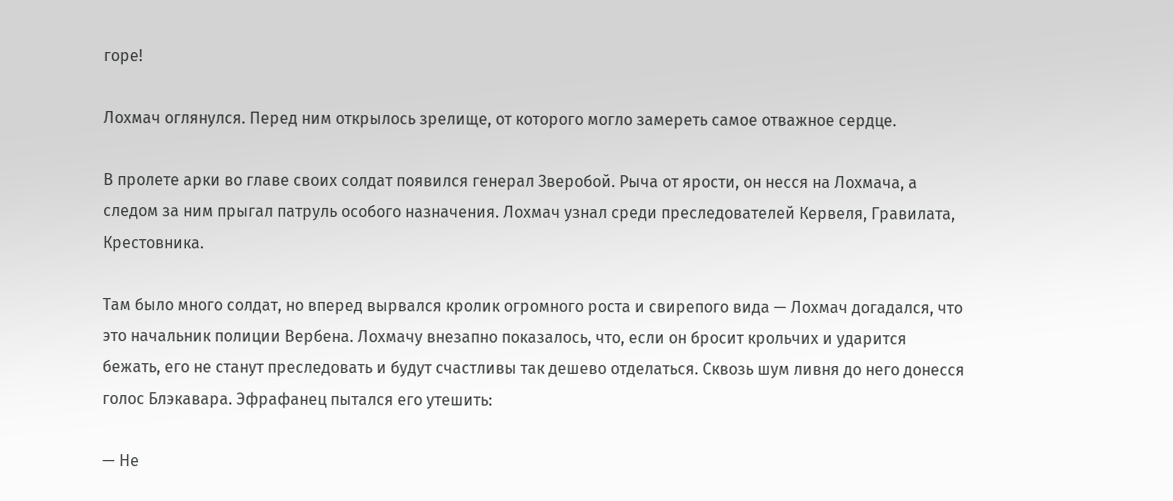горе!

Лохмач оглянулся. Перед ним открылось зрелище, от которого могло замереть самое отважное сердце.

В пролете арки во главе своих солдат появился генерал Зверобой. Рыча от ярости, он несся на Лохмача, а следом за ним прыгал патруль особого назначения. Лохмач узнал среди преследователей Кервеля, Гравилата, Крестовника.

Там было много солдат, но вперед вырвался кролик огромного роста и свирепого вида — Лохмач догадался, что это начальник полиции Вербена. Лохмачу внезапно показалось, что, если он бросит крольчих и ударится бежать, его не станут преследовать и будут счастливы так дешево отделаться. Сквозь шум ливня до него донесся голос Блэкавара. Эфрафанец пытался его утешить:

— Не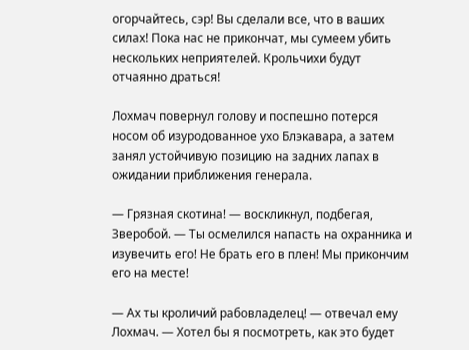огорчайтесь, сэр! Вы сделали все, что в ваших силах! Пока нас не прикончат, мы сумеем убить нескольких неприятелей. Крольчихи будут отчаянно драться!

Лохмач повернул голову и поспешно потерся носом об изуродованное ухо Блэкавара, а затем занял устойчивую позицию на задних лапах в ожидании приближения генерала.

— Грязная скотина! — воскликнул, подбегая, Зверобой. — Ты осмелился напасть на охранника и изувечить его! Не брать его в плен! Мы прикончим его на месте!

— Ах ты кроличий рабовладелец! — отвечал ему Лохмач. — Хотел бы я посмотреть, как это будет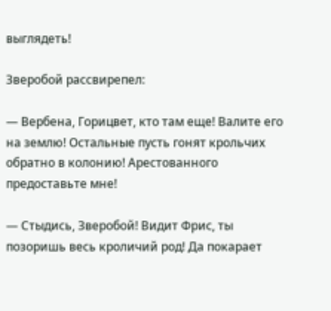выглядеть!

Зверобой рассвирепел:

— Вербена, Горицвет, кто там еще! Валите его на землю! Остальные пусть гонят крольчих обратно в колонию! Арестованного предоставьте мне!

— Стыдись, Зверобой! Видит Фрис, ты позоришь весь кроличий род! Да покарает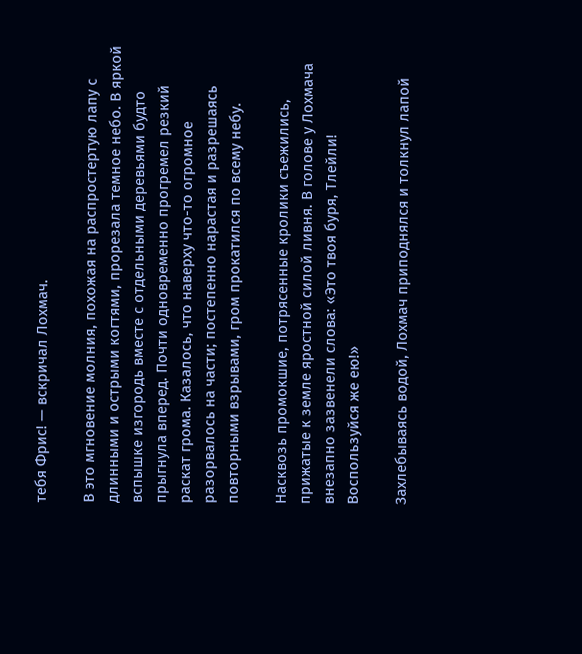тебя Фрис! — вскричал Лохмач.

В это мгновение молния, похожая на распростертую лапу с длинными и острыми когтями, прорезала темное небо. В яркой вспышке изгородь вместе с отдельными деревьями будто прыгнула вперед. Почти одновременно прогремел резкий раскат грома. Казалось, что наверху что-то огромное разорвалось на части; постепенно нарастая и разрешаясь повторными взрывами, гром прокатился по всему небу.

Насквозь промокшие, потрясенные кролики съежились, прижатые к земле яростной силой ливня. В голове у Лохмача внезапно зазвенели слова: «Это твоя буря, Тлейли! Воспользуйся же ею!»

Захлебываясь водой, Лохмач приподнялся и толкнул лапой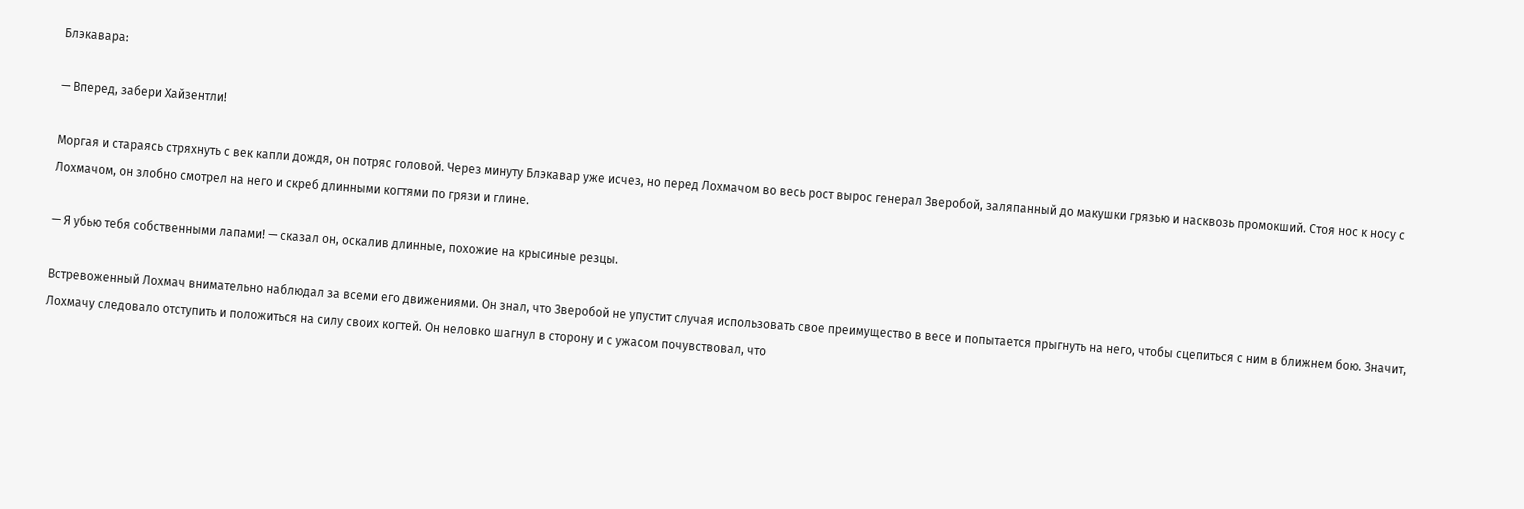Блэкавара:

— Вперед, забери Хайзентли!

Моргая и стараясь стряхнуть с век капли дождя, он потряс головой. Через минуту Блэкавар уже исчез, но перед Лохмачом во весь рост вырос генерал Зверобой, заляпанный до макушки грязью и насквозь промокший. Стоя нос к носу с Лохмачом, он злобно смотрел на него и скреб длинными когтями по грязи и глине.

— Я убью тебя собственными лапами! — сказал он, оскалив длинные, похожие на крысиные резцы.

Встревоженный Лохмач внимательно наблюдал за всеми его движениями. Он знал, что Зверобой не упустит случая использовать свое преимущество в весе и попытается прыгнуть на него, чтобы сцепиться с ним в ближнем бою. Значит, Лохмачу следовало отступить и положиться на силу своих когтей. Он неловко шагнул в сторону и с ужасом почувствовал, что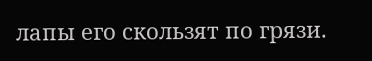лапы его скользят по грязи.